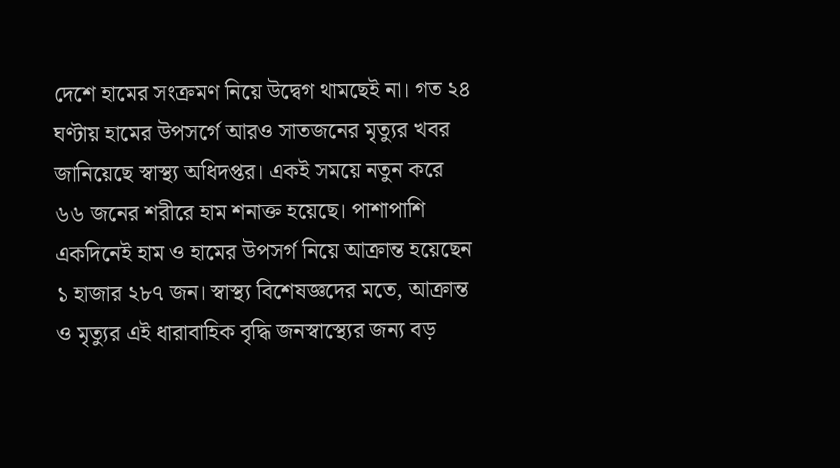দেশে হামের সংক্রমণ নিয়ে উদ্বেগ থামছেই না। গত ২৪ ঘণ্টায় হামের উপসর্গে আরও সাতজনের মৃত্যুর খবর জানিয়েছে স্বাস্থ্য অধিদপ্তর। একই সময়ে নতুন করে ৬৬ জনের শরীরে হাম শনাক্ত হয়েছে। পাশাপাশি একদিনেই হাম ও হামের উপসর্গ নিয়ে আক্রান্ত হয়েছেন ১ হাজার ২৮৭ জন। স্বাস্থ্য বিশেষজ্ঞদের মতে, আক্রান্ত ও মৃত্যুর এই ধারাবাহিক বৃদ্ধি জনস্বাস্থ্যের জন্য বড়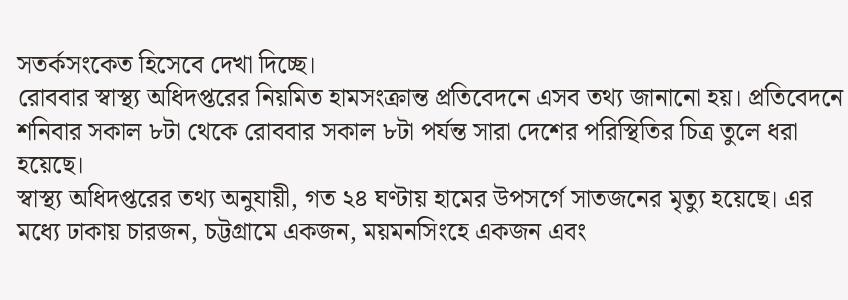সতর্কসংকেত হিসেবে দেখা দিচ্ছে।
রোববার স্বাস্থ্য অধিদপ্তরের নিয়মিত হামসংক্রান্ত প্রতিবেদনে এসব তথ্য জানানো হয়। প্রতিবেদনে শনিবার সকাল ৮টা থেকে রোববার সকাল ৮টা পর্যন্ত সারা দেশের পরিস্থিতির চিত্র তুলে ধরা হয়েছে।
স্বাস্থ্য অধিদপ্তরের তথ্য অনুযায়ী, গত ২৪ ঘণ্টায় হামের উপসর্গে সাতজনের মৃত্যু হয়েছে। এর মধ্যে ঢাকায় চারজন, চট্টগ্রামে একজন, ময়মনসিংহে একজন এবং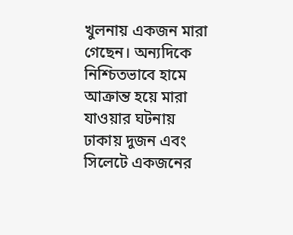খুলনায় একজন মারা গেছেন। অন্যদিকে নিশ্চিতভাবে হামে আক্রান্ত হয়ে মারা যাওয়ার ঘটনায় ঢাকায় দুজন এবং সিলেটে একজনের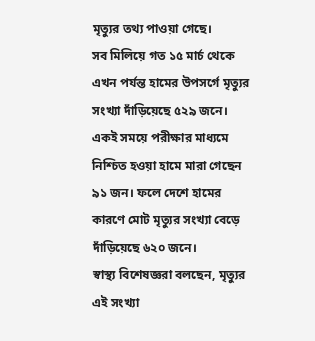মৃত্যুর তথ্য পাওয়া গেছে।
সব মিলিয়ে গত ১৫ মার্চ থেকে এখন পর্যন্ত হামের উপসর্গে মৃত্যুর সংখ্যা দাঁড়িয়েছে ৫২৯ জনে। একই সময়ে পরীক্ষার মাধ্যমে নিশ্চিত হওয়া হামে মারা গেছেন ৯১ জন। ফলে দেশে হামের কারণে মোট মৃত্যুর সংখ্যা বেড়ে দাঁড়িয়েছে ৬২০ জনে।
স্বাস্থ্য বিশেষজ্ঞরা বলছেন, মৃত্যুর এই সংখ্যা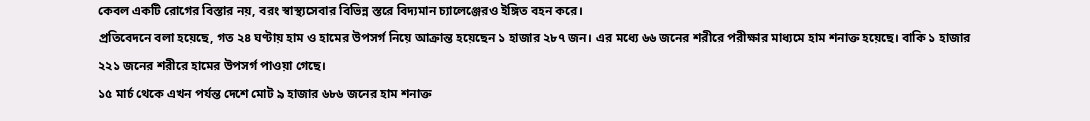কেবল একটি রোগের বিস্তার নয়, বরং স্বাস্থ্যসেবার বিভিন্ন স্তরে বিদ্যমান চ্যালেঞ্জেরও ইঙ্গিত বহন করে।
প্রতিবেদনে বলা হয়েছে, গত ২৪ ঘণ্টায় হাম ও হামের উপসর্গ নিয়ে আক্রান্ত হয়েছেন ১ হাজার ২৮৭ জন। এর মধ্যে ৬৬ জনের শরীরে পরীক্ষার মাধ্যমে হাম শনাক্ত হয়েছে। বাকি ১ হাজার ২২১ জনের শরীরে হামের উপসর্গ পাওয়া গেছে।
১৫ মার্চ থেকে এখন পর্যন্ত দেশে মোট ৯ হাজার ৬৮৬ জনের হাম শনাক্ত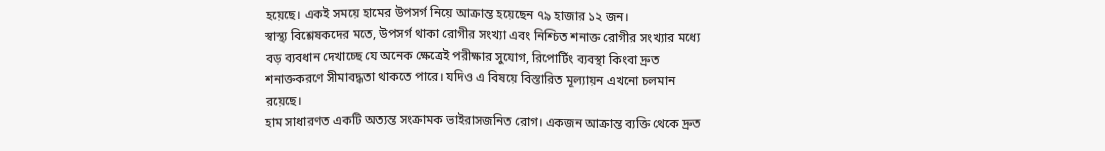হয়েছে। একই সময়ে হামের উপসর্গ নিয়ে আক্রান্ত হয়েছেন ৭৯ হাজার ১২ জন।
স্বাস্থ্য বিশ্লেষকদের মতে, উপসর্গ থাকা রোগীর সংখ্যা এবং নিশ্চিত শনাক্ত রোগীর সংখ্যার মধ্যে বড় ব্যবধান দেখাচ্ছে যে অনেক ক্ষেত্রেই পরীক্ষার সুযোগ, রিপোর্টিং ব্যবস্থা কিংবা দ্রুত শনাক্তকরণে সীমাবদ্ধতা থাকতে পারে। যদিও এ বিষয়ে বিস্তারিত মূল্যায়ন এখনো চলমান রয়েছে।
হাম সাধারণত একটি অত্যন্ত সংক্রামক ভাইরাসজনিত রোগ। একজন আক্রান্ত ব্যক্তি থেকে দ্রুত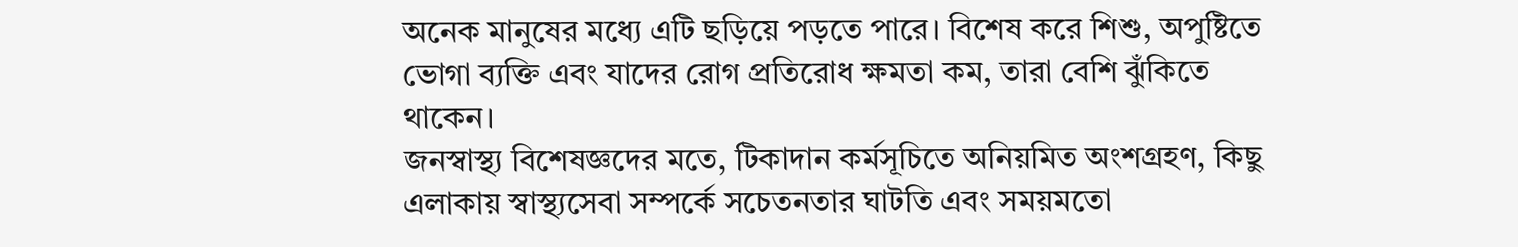অনেক মানুষের মধ্যে এটি ছড়িয়ে পড়তে পারে। বিশেষ করে শিশু, অপুষ্টিতে ভোগা ব্যক্তি এবং যাদের রোগ প্রতিরোধ ক্ষমতা কম, তারা বেশি ঝুঁকিতে থাকেন।
জনস্বাস্থ্য বিশেষজ্ঞদের মতে, টিকাদান কর্মসূচিতে অনিয়মিত অংশগ্রহণ, কিছু এলাকায় স্বাস্থ্যসেবা সম্পর্কে সচেতনতার ঘাটতি এবং সময়মতো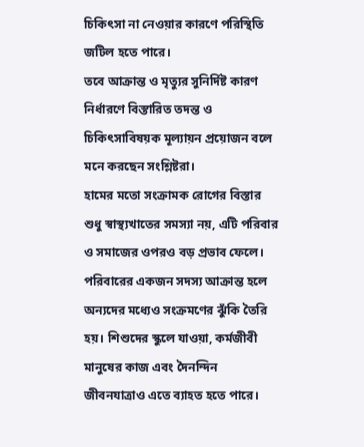চিকিৎসা না নেওয়ার কারণে পরিস্থিতি জটিল হতে পারে।
তবে আক্রান্ত ও মৃত্যুর সুনির্দিষ্ট কারণ নির্ধারণে বিস্তারিত তদন্ত ও চিকিৎসাবিষয়ক মূল্যায়ন প্রয়োজন বলে মনে করছেন সংশ্লিষ্টরা।
হামের মতো সংক্রামক রোগের বিস্তার শুধু স্বাস্থ্যখাতের সমস্যা নয়, এটি পরিবার ও সমাজের ওপরও বড় প্রভাব ফেলে। পরিবারের একজন সদস্য আক্রান্ত হলে অন্যদের মধ্যেও সংক্রমণের ঝুঁকি তৈরি হয়। শিশুদের স্কুলে যাওয়া, কর্মজীবী মানুষের কাজ এবং দৈনন্দিন জীবনযাত্রাও এতে ব্যাহত হতে পারে।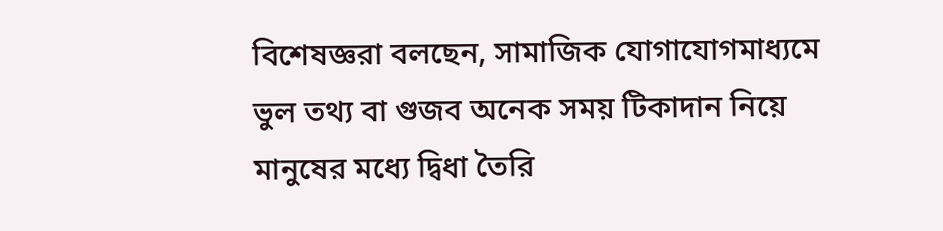বিশেষজ্ঞরা বলছেন, সামাজিক যোগাযোগমাধ্যমে ভুল তথ্য বা গুজব অনেক সময় টিকাদান নিয়ে মানুষের মধ্যে দ্বিধা তৈরি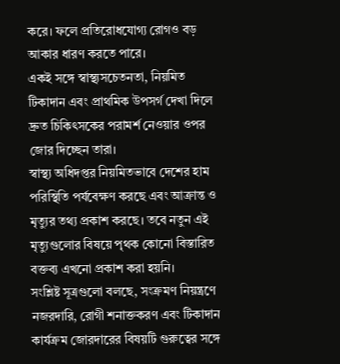করে। ফলে প্রতিরোধযোগ্য রোগও বড় আকার ধারণ করতে পারে।
একই সঙ্গে স্বাস্থ্যসচেতনতা, নিয়মিত টিকাদান এবং প্রাথমিক উপসর্গ দেখা দিলে দ্রুত চিকিৎসকের পরামর্শ নেওয়ার ওপর জোর দিচ্ছেন তারা।
স্বাস্থ্য অধিদপ্তর নিয়মিতভাবে দেশের হাম পরিস্থিতি পর্যবেক্ষণ করছে এবং আক্রান্ত ও মৃত্যুর তথ্য প্রকাশ করছে। তবে নতুন এই মৃত্যুগুলোর বিষয়ে পৃথক কোনো বিস্তারিত বক্তব্য এখনো প্রকাশ করা হয়নি।
সংশ্লিষ্ট সূত্রগুলো বলছে, সংক্রমণ নিয়ন্ত্রণে নজরদারি, রোগী শনাক্তকরণ এবং টিকাদান কার্যক্রম জোরদারের বিষয়টি গুরুত্বের সঙ্গে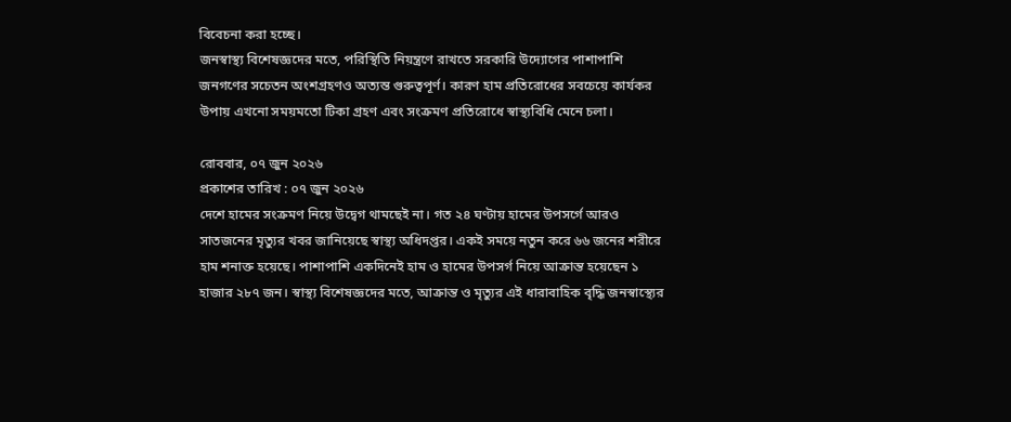বিবেচনা করা হচ্ছে।
জনস্বাস্থ্য বিশেষজ্ঞদের মতে, পরিস্থিতি নিয়ন্ত্রণে রাখতে সরকারি উদ্যোগের পাশাপাশি জনগণের সচেতন অংশগ্রহণও অত্যন্ত গুরুত্বপূর্ণ। কারণ হাম প্রতিরোধের সবচেয়ে কার্যকর উপায় এখনো সময়মতো টিকা গ্রহণ এবং সংক্রমণ প্রতিরোধে স্বাস্থ্যবিধি মেনে চলা।

রোববার, ০৭ জুন ২০২৬
প্রকাশের তারিখ : ০৭ জুন ২০২৬
দেশে হামের সংক্রমণ নিয়ে উদ্বেগ থামছেই না। গত ২৪ ঘণ্টায় হামের উপসর্গে আরও সাতজনের মৃত্যুর খবর জানিয়েছে স্বাস্থ্য অধিদপ্তর। একই সময়ে নতুন করে ৬৬ জনের শরীরে হাম শনাক্ত হয়েছে। পাশাপাশি একদিনেই হাম ও হামের উপসর্গ নিয়ে আক্রান্ত হয়েছেন ১ হাজার ২৮৭ জন। স্বাস্থ্য বিশেষজ্ঞদের মতে, আক্রান্ত ও মৃত্যুর এই ধারাবাহিক বৃদ্ধি জনস্বাস্থ্যের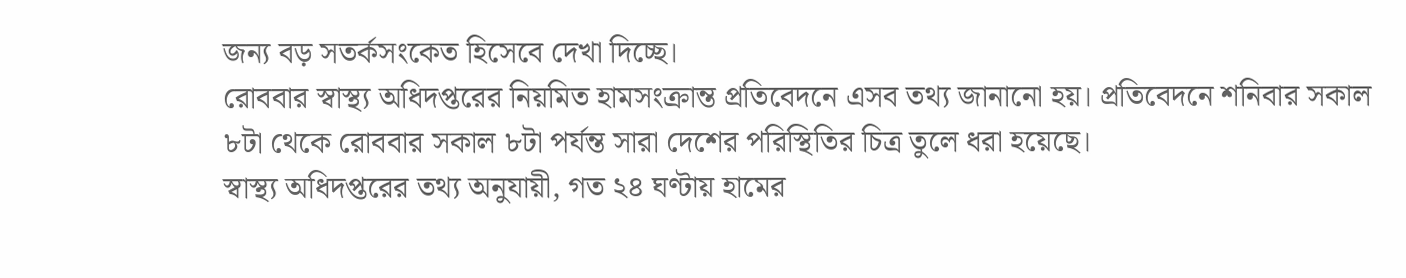জন্য বড় সতর্কসংকেত হিসেবে দেখা দিচ্ছে।
রোববার স্বাস্থ্য অধিদপ্তরের নিয়মিত হামসংক্রান্ত প্রতিবেদনে এসব তথ্য জানানো হয়। প্রতিবেদনে শনিবার সকাল ৮টা থেকে রোববার সকাল ৮টা পর্যন্ত সারা দেশের পরিস্থিতির চিত্র তুলে ধরা হয়েছে।
স্বাস্থ্য অধিদপ্তরের তথ্য অনুযায়ী, গত ২৪ ঘণ্টায় হামের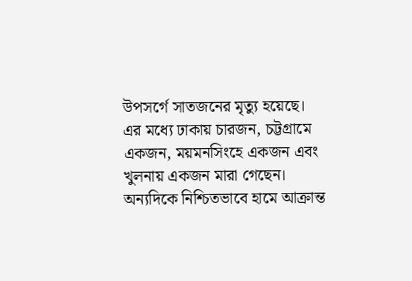উপসর্গে সাতজনের মৃত্যু হয়েছে। এর মধ্যে ঢাকায় চারজন, চট্টগ্রামে একজন, ময়মনসিংহে একজন এবং খুলনায় একজন মারা গেছেন। অন্যদিকে নিশ্চিতভাবে হামে আক্রান্ত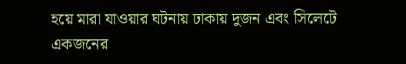হয়ে মারা যাওয়ার ঘটনায় ঢাকায় দুজন এবং সিলেটে একজনের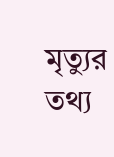মৃত্যুর তথ্য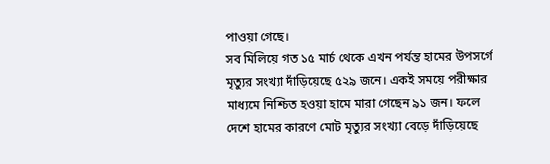পাওয়া গেছে।
সব মিলিয়ে গত ১৫ মার্চ থেকে এখন পর্যন্ত হামের উপসর্গে মৃত্যুর সংখ্যা দাঁড়িয়েছে ৫২৯ জনে। একই সময়ে পরীক্ষার মাধ্যমে নিশ্চিত হওয়া হামে মারা গেছেন ৯১ জন। ফলে দেশে হামের কারণে মোট মৃত্যুর সংখ্যা বেড়ে দাঁড়িয়েছে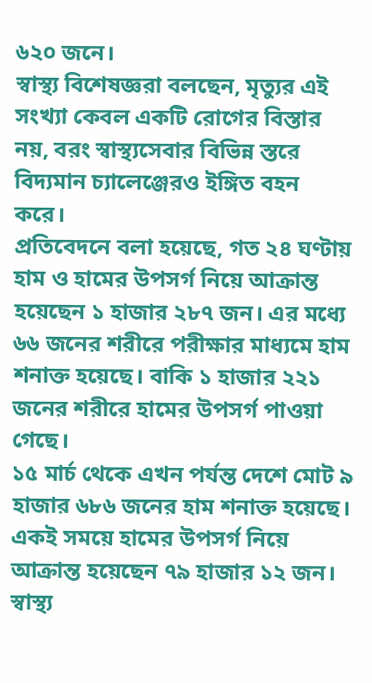৬২০ জনে।
স্বাস্থ্য বিশেষজ্ঞরা বলছেন, মৃত্যুর এই সংখ্যা কেবল একটি রোগের বিস্তার নয়, বরং স্বাস্থ্যসেবার বিভিন্ন স্তরে বিদ্যমান চ্যালেঞ্জেরও ইঙ্গিত বহন করে।
প্রতিবেদনে বলা হয়েছে, গত ২৪ ঘণ্টায় হাম ও হামের উপসর্গ নিয়ে আক্রান্ত হয়েছেন ১ হাজার ২৮৭ জন। এর মধ্যে ৬৬ জনের শরীরে পরীক্ষার মাধ্যমে হাম শনাক্ত হয়েছে। বাকি ১ হাজার ২২১ জনের শরীরে হামের উপসর্গ পাওয়া গেছে।
১৫ মার্চ থেকে এখন পর্যন্ত দেশে মোট ৯ হাজার ৬৮৬ জনের হাম শনাক্ত হয়েছে। একই সময়ে হামের উপসর্গ নিয়ে আক্রান্ত হয়েছেন ৭৯ হাজার ১২ জন।
স্বাস্থ্য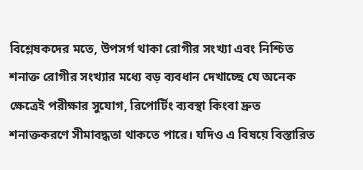বিশ্লেষকদের মতে, উপসর্গ থাকা রোগীর সংখ্যা এবং নিশ্চিত শনাক্ত রোগীর সংখ্যার মধ্যে বড় ব্যবধান দেখাচ্ছে যে অনেক ক্ষেত্রেই পরীক্ষার সুযোগ, রিপোর্টিং ব্যবস্থা কিংবা দ্রুত শনাক্তকরণে সীমাবদ্ধতা থাকতে পারে। যদিও এ বিষয়ে বিস্তারিত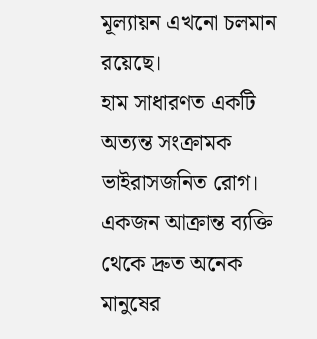মূল্যায়ন এখনো চলমান রয়েছে।
হাম সাধারণত একটি অত্যন্ত সংক্রামক ভাইরাসজনিত রোগ। একজন আক্রান্ত ব্যক্তি থেকে দ্রুত অনেক মানুষের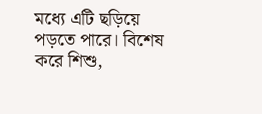মধ্যে এটি ছড়িয়ে পড়তে পারে। বিশেষ করে শিশু,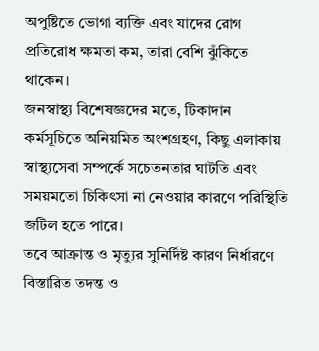অপুষ্টিতে ভোগা ব্যক্তি এবং যাদের রোগ প্রতিরোধ ক্ষমতা কম, তারা বেশি ঝুঁকিতে থাকেন।
জনস্বাস্থ্য বিশেষজ্ঞদের মতে, টিকাদান কর্মসূচিতে অনিয়মিত অংশগ্রহণ, কিছু এলাকায় স্বাস্থ্যসেবা সম্পর্কে সচেতনতার ঘাটতি এবং সময়মতো চিকিৎসা না নেওয়ার কারণে পরিস্থিতি জটিল হতে পারে।
তবে আক্রান্ত ও মৃত্যুর সুনির্দিষ্ট কারণ নির্ধারণে বিস্তারিত তদন্ত ও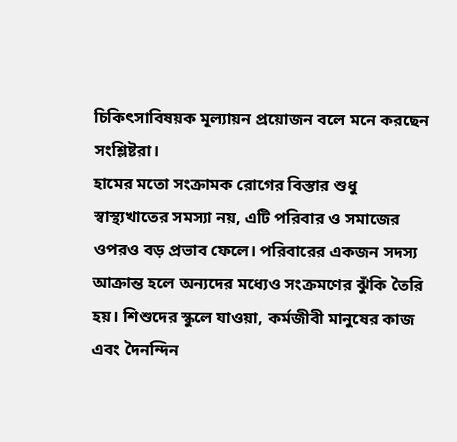চিকিৎসাবিষয়ক মূল্যায়ন প্রয়োজন বলে মনে করছেন সংশ্লিষ্টরা।
হামের মতো সংক্রামক রোগের বিস্তার শুধু স্বাস্থ্যখাতের সমস্যা নয়, এটি পরিবার ও সমাজের ওপরও বড় প্রভাব ফেলে। পরিবারের একজন সদস্য আক্রান্ত হলে অন্যদের মধ্যেও সংক্রমণের ঝুঁকি তৈরি হয়। শিশুদের স্কুলে যাওয়া, কর্মজীবী মানুষের কাজ এবং দৈনন্দিন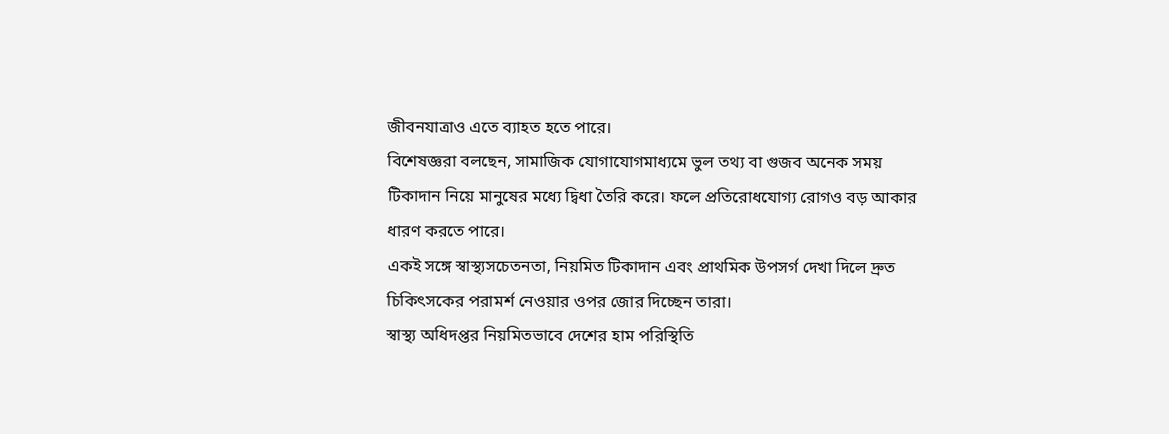জীবনযাত্রাও এতে ব্যাহত হতে পারে।
বিশেষজ্ঞরা বলছেন, সামাজিক যোগাযোগমাধ্যমে ভুল তথ্য বা গুজব অনেক সময় টিকাদান নিয়ে মানুষের মধ্যে দ্বিধা তৈরি করে। ফলে প্রতিরোধযোগ্য রোগও বড় আকার ধারণ করতে পারে।
একই সঙ্গে স্বাস্থ্যসচেতনতা, নিয়মিত টিকাদান এবং প্রাথমিক উপসর্গ দেখা দিলে দ্রুত চিকিৎসকের পরামর্শ নেওয়ার ওপর জোর দিচ্ছেন তারা।
স্বাস্থ্য অধিদপ্তর নিয়মিতভাবে দেশের হাম পরিস্থিতি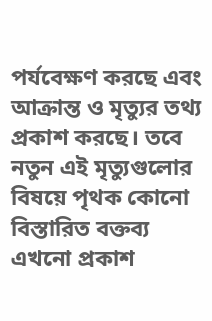পর্যবেক্ষণ করছে এবং আক্রান্ত ও মৃত্যুর তথ্য প্রকাশ করছে। তবে নতুন এই মৃত্যুগুলোর বিষয়ে পৃথক কোনো বিস্তারিত বক্তব্য এখনো প্রকাশ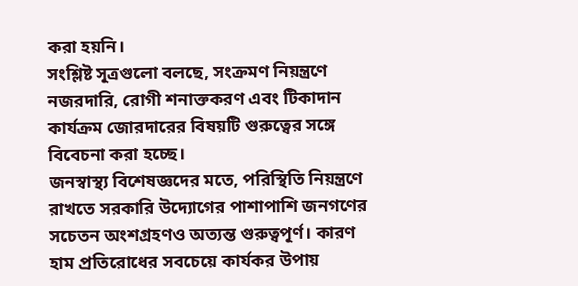করা হয়নি।
সংশ্লিষ্ট সূত্রগুলো বলছে, সংক্রমণ নিয়ন্ত্রণে নজরদারি, রোগী শনাক্তকরণ এবং টিকাদান কার্যক্রম জোরদারের বিষয়টি গুরুত্বের সঙ্গে বিবেচনা করা হচ্ছে।
জনস্বাস্থ্য বিশেষজ্ঞদের মতে, পরিস্থিতি নিয়ন্ত্রণে রাখতে সরকারি উদ্যোগের পাশাপাশি জনগণের সচেতন অংশগ্রহণও অত্যন্ত গুরুত্বপূর্ণ। কারণ হাম প্রতিরোধের সবচেয়ে কার্যকর উপায়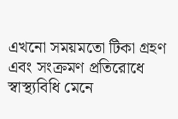এখনো সময়মতো টিকা গ্রহণ এবং সংক্রমণ প্রতিরোধে স্বাস্থ্যবিধি মেনে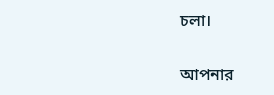চলা।

আপনার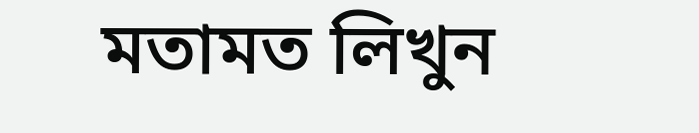মতামত লিখুন